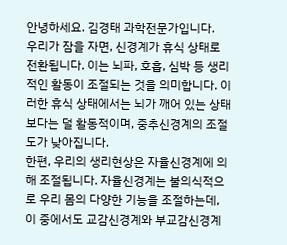안녕하세요. 김경태 과학전문가입니다.
우리가 잠을 자면, 신경계가 휴식 상태로 전환됩니다. 이는 뇌파, 호흡, 심박 등 생리적인 활동이 조절되는 것을 의미합니다. 이러한 휴식 상태에서는 뇌가 깨어 있는 상태보다는 덜 활동적이며, 중추신경계의 조절도가 낮아집니다.
한편, 우리의 생리현상은 자율신경계에 의해 조절됩니다. 자율신경계는 불의식적으로 우리 몸의 다양한 기능을 조절하는데, 이 중에서도 교감신경계와 부교감신경계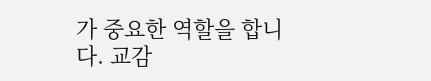가 중요한 역할을 합니다. 교감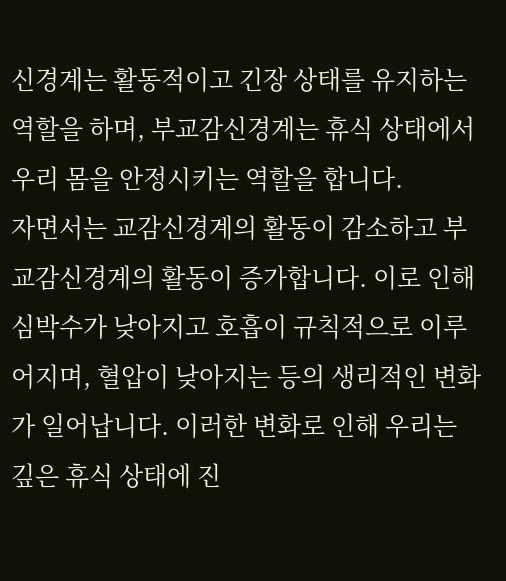신경계는 활동적이고 긴장 상태를 유지하는 역할을 하며, 부교감신경계는 휴식 상태에서 우리 몸을 안정시키는 역할을 합니다.
자면서는 교감신경계의 활동이 감소하고 부교감신경계의 활동이 증가합니다. 이로 인해 심박수가 낮아지고 호흡이 규칙적으로 이루어지며, 혈압이 낮아지는 등의 생리적인 변화가 일어납니다. 이러한 변화로 인해 우리는 깊은 휴식 상태에 진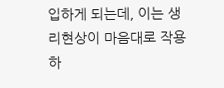입하게 되는데, 이는 생리현상이 마음대로 작용하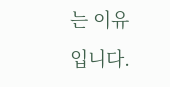는 이유입니다.